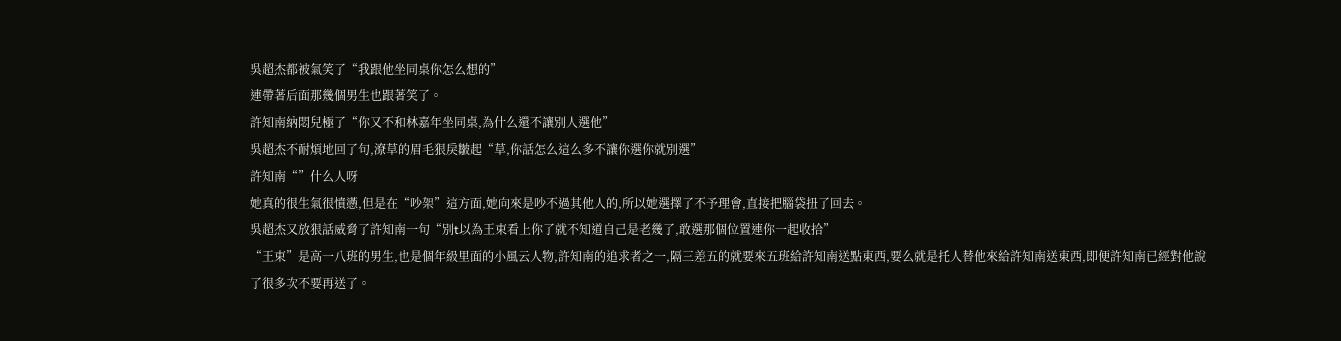吳超杰都被氣笑了“我跟他坐同桌你怎么想的”
連帶著后面那幾個男生也跟著笑了。
許知南納悶兒極了“你又不和林嘉年坐同桌,為什么還不讓別人選他”
吳超杰不耐煩地回了句,潦草的眉毛狠戾皺起“草,你話怎么這么多不讓你選你就別選”
許知南“”什么人呀
她真的很生氣很憤懣,但是在“吵架”這方面,她向來是吵不過其他人的,所以她選擇了不予理會,直接把腦袋扭了回去。
吳超杰又放狠話威脅了許知南一句“別t以為王束看上你了就不知道自己是老幾了,敢選那個位置連你一起收拾”
“王束”是高一八班的男生,也是個年級里面的小風云人物,許知南的追求者之一,隔三差五的就要來五班給許知南送點東西,要么就是托人替他來給許知南送東西,即便許知南已經對他說了很多次不要再送了。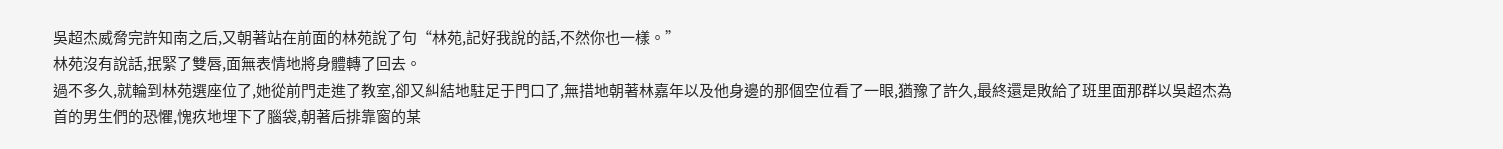吳超杰威脅完許知南之后,又朝著站在前面的林苑說了句“林苑,記好我說的話,不然你也一樣。”
林苑沒有說話,抿緊了雙唇,面無表情地將身體轉了回去。
過不多久,就輪到林苑選座位了,她從前門走進了教室,卻又糾結地駐足于門口了,無措地朝著林嘉年以及他身邊的那個空位看了一眼,猶豫了許久,最終還是敗給了班里面那群以吳超杰為首的男生們的恐懼,愧疚地埋下了腦袋,朝著后排靠窗的某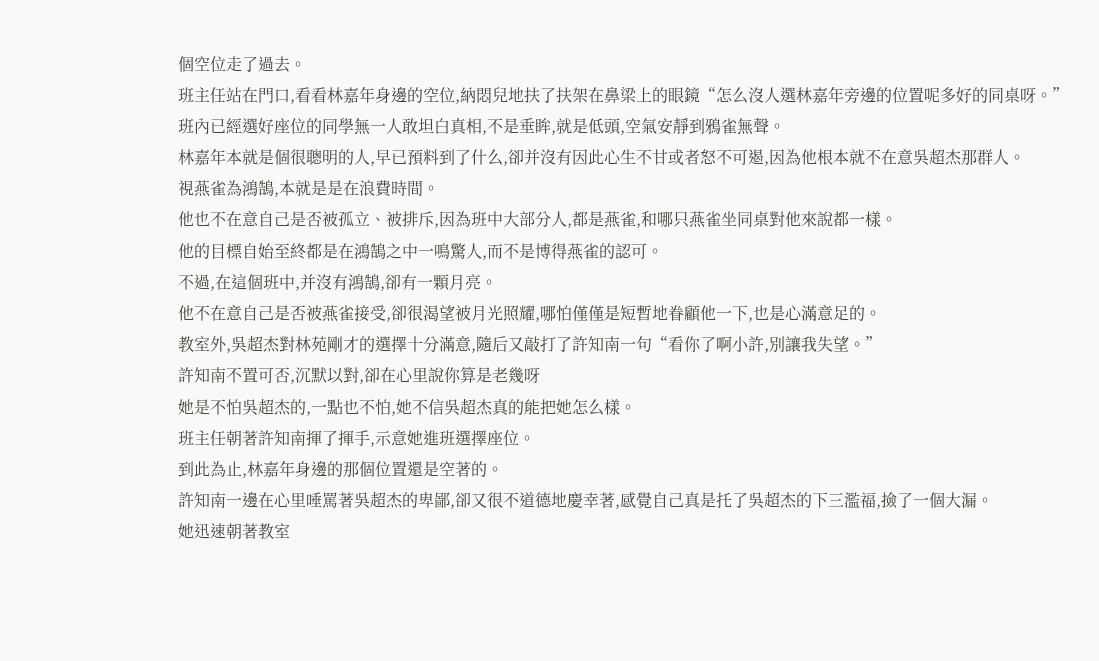個空位走了過去。
班主任站在門口,看看林嘉年身邊的空位,納悶兒地扶了扶架在鼻梁上的眼鏡“怎么沒人選林嘉年旁邊的位置呢多好的同桌呀。”
班內已經選好座位的同學無一人敢坦白真相,不是垂眸,就是低頭,空氣安靜到鴉雀無聲。
林嘉年本就是個很聰明的人,早已預料到了什么,卻并沒有因此心生不甘或者怒不可遏,因為他根本就不在意吳超杰那群人。
視燕雀為鴻鵠,本就是是在浪費時間。
他也不在意自己是否被孤立、被排斥,因為班中大部分人,都是燕雀,和哪只燕雀坐同桌對他來說都一樣。
他的目標自始至終都是在鴻鵠之中一鳴驚人,而不是博得燕雀的認可。
不過,在這個班中,并沒有鴻鵠,卻有一顆月亮。
他不在意自己是否被燕雀接受,卻很渴望被月光照耀,哪怕僅僅是短暫地眷顧他一下,也是心滿意足的。
教室外,吳超杰對林苑剛才的選擇十分滿意,隨后又敲打了許知南一句“看你了啊小許,別讓我失望。”
許知南不置可否,沉默以對,卻在心里說你算是老幾呀
她是不怕吳超杰的,一點也不怕,她不信吳超杰真的能把她怎么樣。
班主任朝著許知南揮了揮手,示意她進班選擇座位。
到此為止,林嘉年身邊的那個位置還是空著的。
許知南一邊在心里唾罵著吳超杰的卑鄙,卻又很不道德地慶幸著,感覺自己真是托了吳超杰的下三濫福,撿了一個大漏。
她迅速朝著教室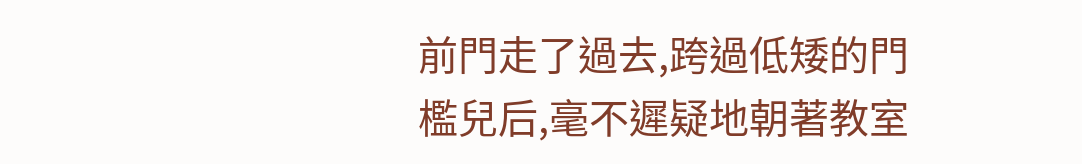前門走了過去,跨過低矮的門檻兒后,毫不遲疑地朝著教室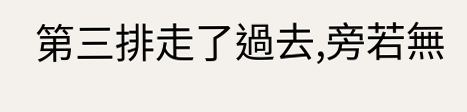第三排走了過去,旁若無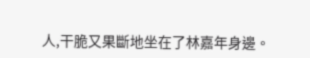人,干脆又果斷地坐在了林嘉年身邊。